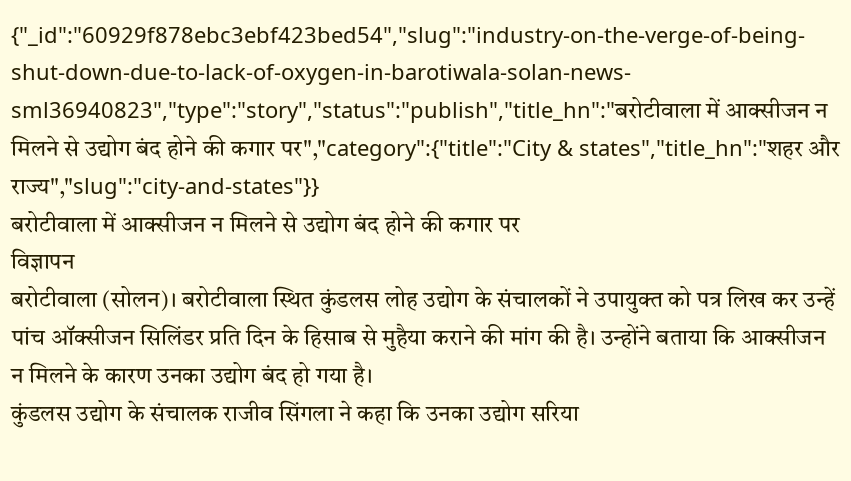{"_id":"60929f878ebc3ebf423bed54","slug":"industry-on-the-verge-of-being-shut-down-due-to-lack-of-oxygen-in-barotiwala-solan-news-sml36940823","type":"story","status":"publish","title_hn":"बरोटीवाला में आक्सीजन न मिलने से उद्योग बंद होने की कगार पर","category":{"title":"City & states","title_hn":"शहर और राज्य","slug":"city-and-states"}}
बरोटीवाला में आक्सीजन न मिलने से उद्योग बंद होने की कगार पर
विज्ञापन
बरोटीवाला (सोलन)। बरोटीवाला स्थित कुंडलस लोह उद्योग के संचालकों ने उपायुक्त को पत्र लिख कर उन्हें पांच ऑक्सीजन सिलिंडर प्रति दिन के हिसाब से मुहैया कराने की मांग की है। उन्होंने बताया कि आक्सीजन न मिलने के कारण उनका उद्योग बंद हो गया है।
कुंडलस उद्योग के संचालक राजीव सिंगला ने कहा कि उनका उद्योग सरिया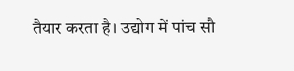तैयार करता है। उद्योग में पांच सौ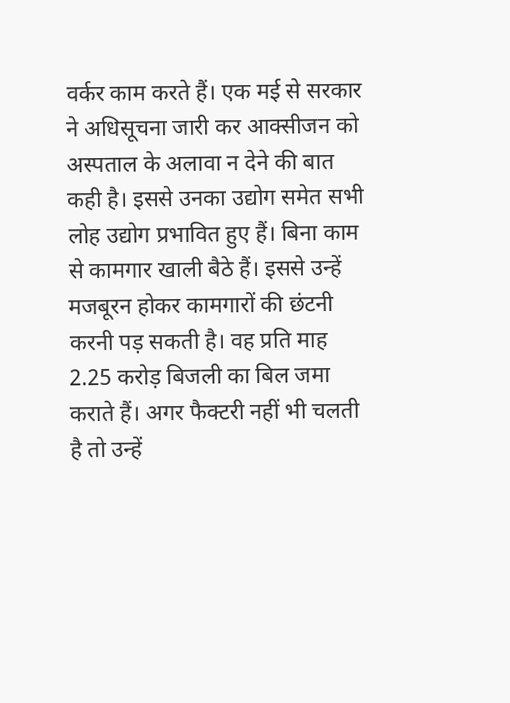वर्कर काम करते हैं। एक मई से सरकार ने अधिसूचना जारी कर आक्सीजन को अस्पताल के अलावा न देने की बात कही है। इससे उनका उद्योग समेत सभी लोह उद्योग प्रभावित हुए हैं। बिना काम से कामगार खाली बैठे हैं। इससे उन्हें मजबूरन होकर कामगारों की छंटनी करनी पड़ सकती है। वह प्रति माह 2.25 करोड़ बिजली का बिल जमा कराते हैं। अगर फैक्टरी नहीं भी चलती है तो उन्हें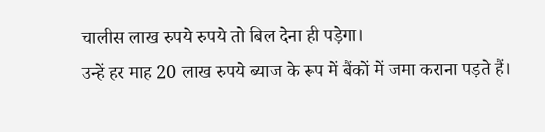चालीस लाख रुपये रुपये तो बिल देना ही पड़ेगा।
उन्हें हर माह 20 लाख रुपये ब्याज के रूप में बैंकों में जमा कराना पड़ते हैं।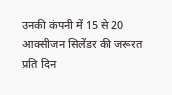उनकी कंपनी में 15 से 20 आक्सीजन सिलेंडर की जरूरत प्रति दिन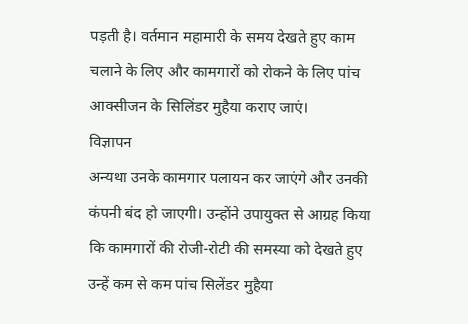पड़ती है। वर्तमान महामारी के समय देखते हुए काम चलाने के लिए और कामगारों को रोकने के लिए पांच आक्सीजन के सिलिंडर मुहैया कराए जाएं।
विज्ञापन
अन्यथा उनके कामगार पलायन कर जाएंगे और उनकी कंपनी बंद हो जाएगी। उन्होंने उपायुक्त से आग्रह किया कि कामगारों की रोजी-रोटी की समस्या को देखते हुए उन्हें कम से कम पांच सिलेंडर मुहैया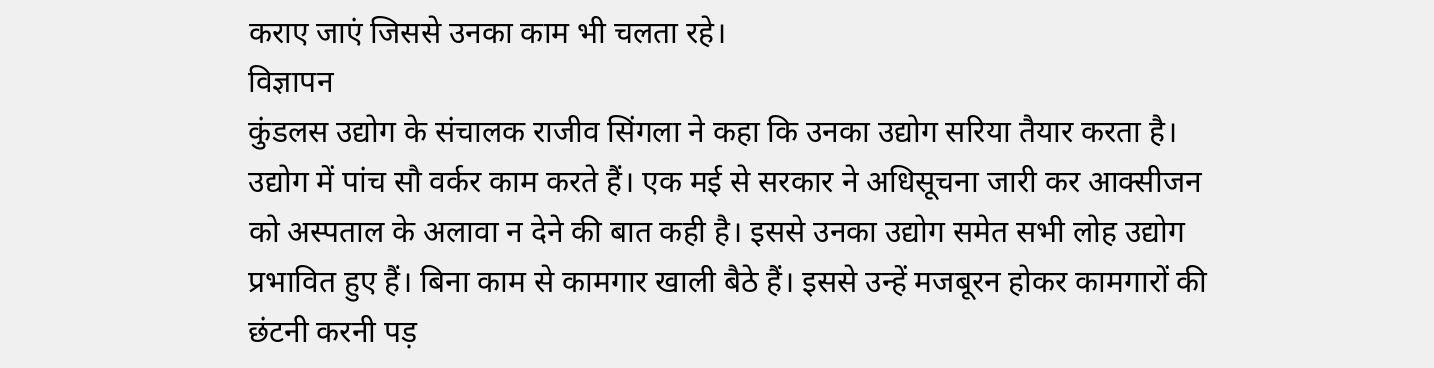कराए जाएं जिससे उनका काम भी चलता रहे।
विज्ञापन
कुंडलस उद्योग के संचालक राजीव सिंगला ने कहा कि उनका उद्योग सरिया तैयार करता है। उद्योग में पांच सौ वर्कर काम करते हैं। एक मई से सरकार ने अधिसूचना जारी कर आक्सीजन को अस्पताल के अलावा न देने की बात कही है। इससे उनका उद्योग समेत सभी लोह उद्योग प्रभावित हुए हैं। बिना काम से कामगार खाली बैठे हैं। इससे उन्हें मजबूरन होकर कामगारों की छंटनी करनी पड़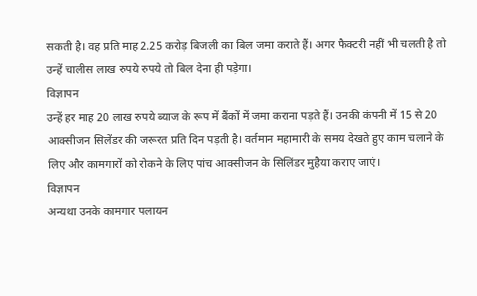सकती है। वह प्रति माह 2.25 करोड़ बिजली का बिल जमा कराते हैं। अगर फैक्टरी नहीं भी चलती है तो उन्हें चालीस लाख रुपये रुपये तो बिल देना ही पड़ेगा।
विज्ञापन
उन्हें हर माह 20 लाख रुपये ब्याज के रूप में बैंकों में जमा कराना पड़ते हैं। उनकी कंपनी में 15 से 20 आक्सीजन सिलेंडर की जरूरत प्रति दिन पड़ती है। वर्तमान महामारी के समय देखते हुए काम चलाने के लिए और कामगारों को रोकने के लिए पांच आक्सीजन के सिलिंडर मुहैया कराए जाएं।
विज्ञापन
अन्यथा उनके कामगार पलायन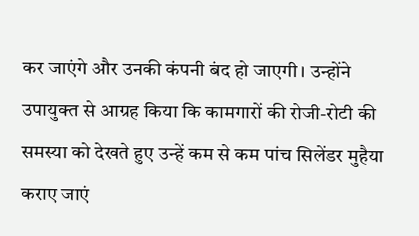कर जाएंगे और उनकी कंपनी बंद हो जाएगी। उन्होंने उपायुक्त से आग्रह किया कि कामगारों की रोजी-रोटी की समस्या को देखते हुए उन्हें कम से कम पांच सिलेंडर मुहैया कराए जाएं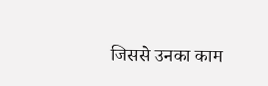जिससे उनका काम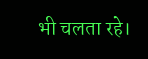भी चलता रहे।